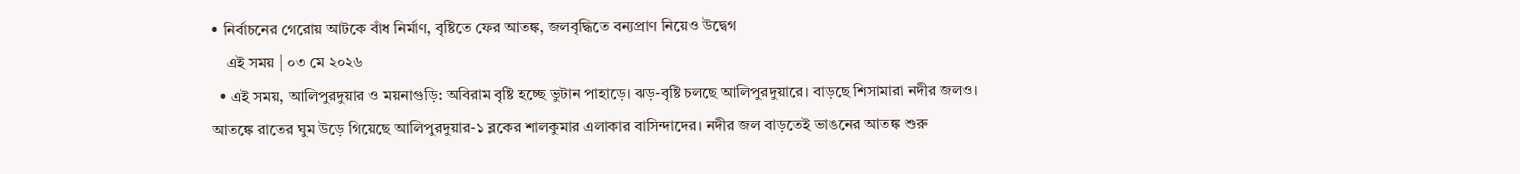• নির্বাচনের গেরোয় আটকে বাঁধ নির্মাণ, বৃষ্টিতে ফের আতঙ্ক, জলবৃদ্ধিতে বন্যপ্রাণ নিয়েও উদ্বেগ
    এই সময় | ০৩ মে ২০২৬
  • এই সময়, আলিপুরদুয়ার ও ময়নাগুড়ি: অবিরাম বৃষ্টি হচ্ছে ভুটান পাহাড়ে। ঝড়-বৃষ্টি চলছে আলিপুরদুয়ারে। বাড়ছে শিসামারা নদীর জলও। আতঙ্কে রাতের ঘুম উড়ে গিয়েছে আলিপুরদুয়ার-১ ব্লকের শালকুমার এলাকার বাসিন্দাদের। নদীর জল বাড়তেই ভাঙনের আতঙ্ক শুরু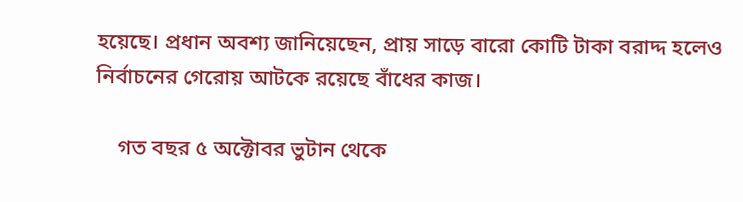হয়েছে। প্রধান অবশ্য জানিয়েছেন, প্রায় সাড়ে বারো কোটি টাকা বরাদ্দ হলেও নির্বাচনের গেরোয় আটকে রয়েছে বাঁধের কাজ।

    গত বছর ৫ অক্টোবর ভুটান থেকে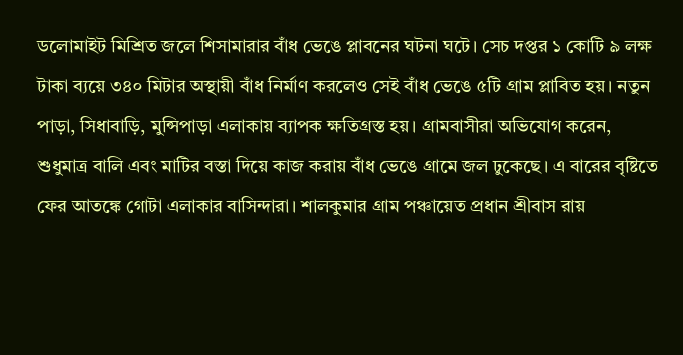ডলোমাইট মিশ্রিত জলে শিসামারার বাঁধ ভেঙে প্লাবনের ঘটনা ঘটে। সেচ দপ্তর ১ কোটি ৯ লক্ষ টাকা ব্যয়ে ৩৪০ মিটার অস্থায়ী বাঁধ নির্মাণ করলেও সেই বাঁধ ভেঙে ৫টি গ্রাম প্লাবিত হয়। নতুন পাড়া, সিধাবাড়ি, মুন্সিপাড়া এলাকায় ব্যাপক ক্ষতিগ্রস্ত হয়। গ্রামবাসীরা অভিযোগ করেন, শুধুমাত্র বালি এবং মাটির বস্তা দিয়ে কাজ করায় বাঁধ ভেঙে গ্রামে জল ঢুকেছে। এ বারের বৃষ্টিতে ফের আতঙ্কে গোটা এলাকার বাসিন্দারা। শালকুমার গ্রাম পঞ্চায়েত প্রধান শ্রীবাস রায়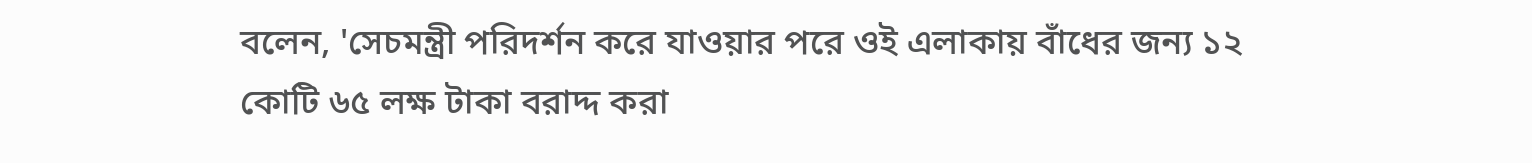বলেন, 'সেচমন্ত্রী পরিদর্শন করে যাওয়ার পরে ওই এলাকায় বাঁধের জন্য ১২ কোটি ৬৫ লক্ষ টাকা বরাদ্দ করা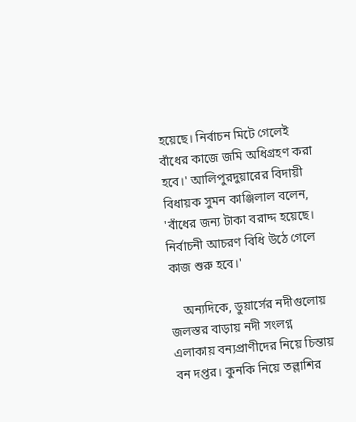হয়েছে। নির্বাচন মিটে গেলেই বাঁধের কাজে জমি অধিগ্রহণ করা হবে।' আলিপুরদুয়ারের বিদায়ী বিধায়ক সুমন কাঞ্জিলাল বলেন, 'বাঁধের জন্য টাকা বরাদ্দ হয়েছে। নির্বাচনী আচরণ বিধি উঠে গেলে কাজ শুরু হবে।'

    অন্যদিকে, ডুয়ার্সের নদীগুলোয় জলস্তর বাড়ায় নদী সংলগ্ন এলাকায় বন্যপ্রাণীদের নিয়ে চিন্তায় বন দপ্তর। কুনকি নিয়ে তল্লাশির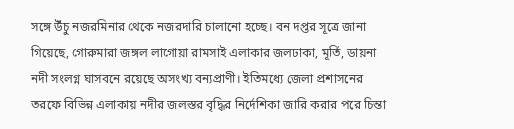সঙ্গে উঁচু নজরমিনার থেকে নজরদারি চালানো হচ্ছে। বন দপ্তর সূত্রে জানা গিয়েছে, গোরুমারা জঙ্গল লাগোয়া রামসাই এলাকার জলঢাকা, মূর্তি, ডায়না নদী সংলগ্ন ঘাসবনে রয়েছে অসংখ্য বন্যপ্রাণী। ইতিমধ্যে জেলা প্রশাসনের তরফে বিভিন্ন এলাকায় নদীর জলস্তর বৃদ্ধির নির্দেশিকা জারি করার পরে চিন্তা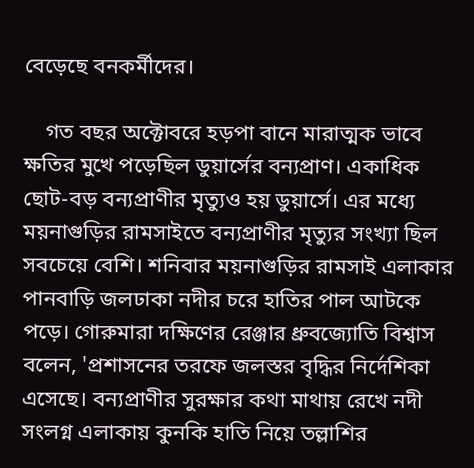বেড়েছে বনকর্মীদের।

    গত বছর অক্টোবরে হড়পা বানে মারাত্মক ভাবে ক্ষতির মুখে পড়েছিল ডুয়ার্সের বন্যপ্রাণ। একাধিক ছোট-বড় বন্যপ্রাণীর মৃত্যুও হয় ডুয়ার্সে। এর মধ্যে ময়নাগুড়ির রামসাইতে বন্যপ্রাণীর মৃত্যুর সংখ্যা ছিল সবচেয়ে বেশি। শনিবার ময়নাগুড়ির রামসাই এলাকার পানবাড়ি জলঢাকা নদীর চরে হাতির পাল আটকে পড়ে। গোরুমারা দক্ষিণের রেঞ্জার ধ্রুবজ্যোতি বিশ্বাস বলেন, 'প্রশাসনের তরফে জলস্তর বৃদ্ধির নির্দেশিকা এসেছে। বন্যপ্রাণীর সুরক্ষার কথা মাথায় রেখে নদী সংলগ্ন এলাকায় কুনকি হাতি নিয়ে তল্লাশির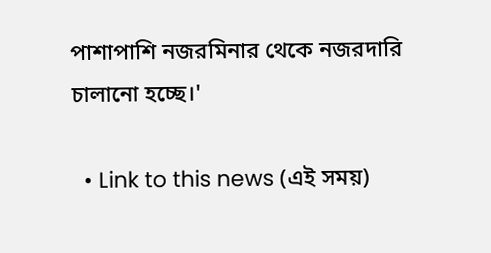পাশাপাশি নজরমিনার থেকে নজরদারি চালানো হচ্ছে।'

  • Link to this news (এই সময়)